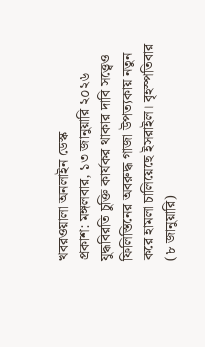খবরওয়ালা অনলাইন ডেস্ক
প্রকাশ: মঙ্গলবার, ১৩ জানুয়ারি ২০২৬
যুদ্ধবিরতি চুক্তি কার্যকর থাকার দাবি সত্ত্বেও ফিলিস্তিনের অবরুদ্ধ গাজা উপত্যকায় নতুন করে হামলা চালিয়েছে ইসরাইল। বৃহস্পতিবার (৮ জানুয়ারি)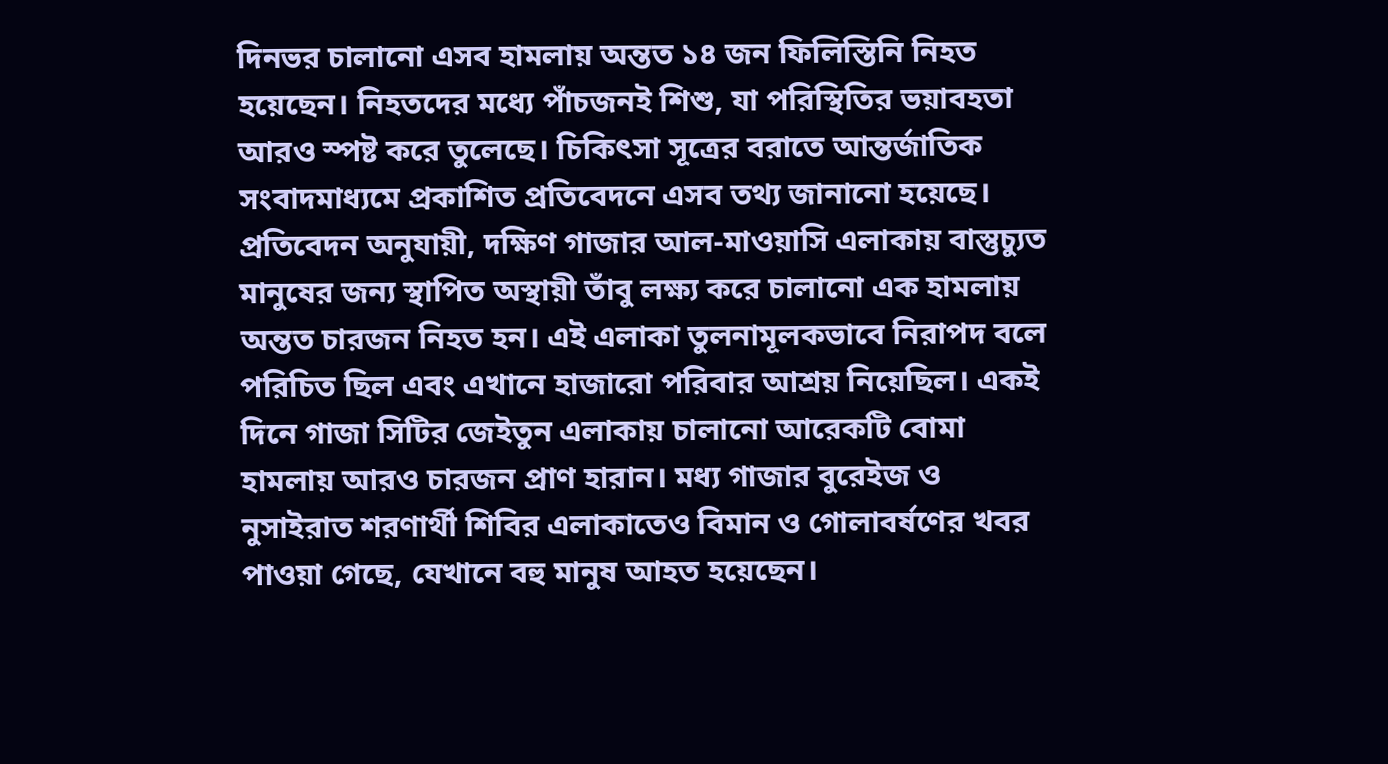দিনভর চালানো এসব হামলায় অন্তত ১৪ জন ফিলিস্তিনি নিহত হয়েছেন। নিহতদের মধ্যে পাঁচজনই শিশু, যা পরিস্থিতির ভয়াবহতা আরও স্পষ্ট করে তুলেছে। চিকিৎসা সূত্রের বরাতে আন্তর্জাতিক সংবাদমাধ্যমে প্রকাশিত প্রতিবেদনে এসব তথ্য জানানো হয়েছে।
প্রতিবেদন অনুযায়ী, দক্ষিণ গাজার আল-মাওয়াসি এলাকায় বাস্তুচ্যুত মানুষের জন্য স্থাপিত অস্থায়ী তাঁবু লক্ষ্য করে চালানো এক হামলায় অন্তত চারজন নিহত হন। এই এলাকা তুলনামূলকভাবে নিরাপদ বলে পরিচিত ছিল এবং এখানে হাজারো পরিবার আশ্রয় নিয়েছিল। একই দিনে গাজা সিটির জেইতুন এলাকায় চালানো আরেকটি বোমা হামলায় আরও চারজন প্রাণ হারান। মধ্য গাজার বুরেইজ ও নুসাইরাত শরণার্থী শিবির এলাকাতেও বিমান ও গোলাবর্ষণের খবর পাওয়া গেছে, যেখানে বহু মানুষ আহত হয়েছেন।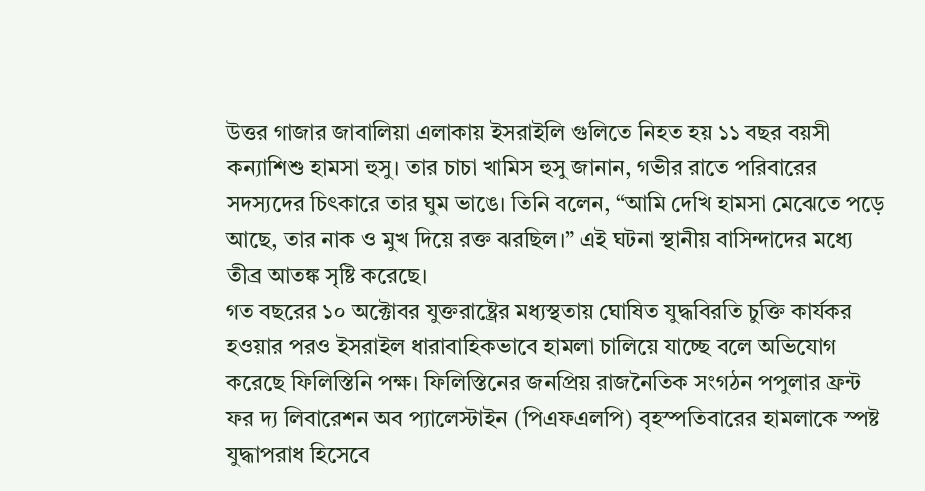উত্তর গাজার জাবালিয়া এলাকায় ইসরাইলি গুলিতে নিহত হয় ১১ বছর বয়সী কন্যাশিশু হামসা হুসু। তার চাচা খামিস হুসু জানান, গভীর রাতে পরিবারের সদস্যদের চিৎকারে তার ঘুম ভাঙে। তিনি বলেন, “আমি দেখি হামসা মেঝেতে পড়ে আছে, তার নাক ও মুখ দিয়ে রক্ত ঝরছিল।” এই ঘটনা স্থানীয় বাসিন্দাদের মধ্যে তীব্র আতঙ্ক সৃষ্টি করেছে।
গত বছরের ১০ অক্টোবর যুক্তরাষ্ট্রের মধ্যস্থতায় ঘোষিত যুদ্ধবিরতি চুক্তি কার্যকর হওয়ার পরও ইসরাইল ধারাবাহিকভাবে হামলা চালিয়ে যাচ্ছে বলে অভিযোগ করেছে ফিলিস্তিনি পক্ষ। ফিলিস্তিনের জনপ্রিয় রাজনৈতিক সংগঠন পপুলার ফ্রন্ট ফর দ্য লিবারেশন অব প্যালেস্টাইন (পিএফএলপি) বৃহস্পতিবারের হামলাকে স্পষ্ট যুদ্ধাপরাধ হিসেবে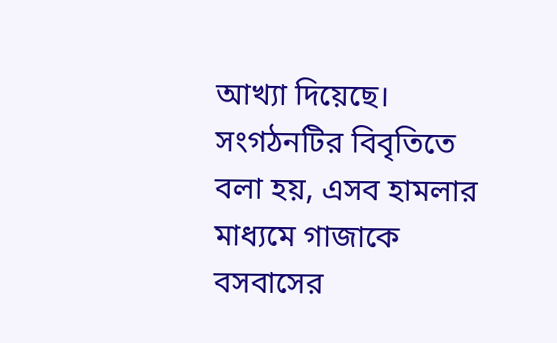আখ্যা দিয়েছে। সংগঠনটির বিবৃতিতে বলা হয়, এসব হামলার মাধ্যমে গাজাকে বসবাসের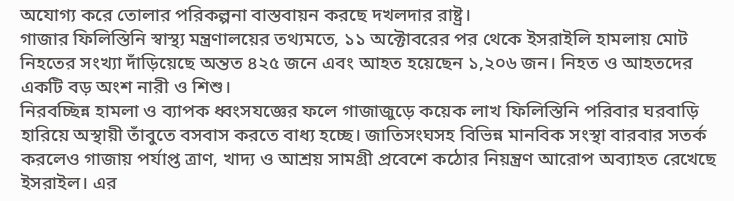অযোগ্য করে তোলার পরিকল্পনা বাস্তবায়ন করছে দখলদার রাষ্ট্র।
গাজার ফিলিস্তিনি স্বাস্থ্য মন্ত্রণালয়ের তথ্যমতে, ১১ অক্টোবরের পর থেকে ইসরাইলি হামলায় মোট নিহতের সংখ্যা দাঁড়িয়েছে অন্তত ৪২৫ জনে এবং আহত হয়েছেন ১,২০৬ জন। নিহত ও আহতদের একটি বড় অংশ নারী ও শিশু।
নিরবচ্ছিন্ন হামলা ও ব্যাপক ধ্বংসযজ্ঞের ফলে গাজাজুড়ে কয়েক লাখ ফিলিস্তিনি পরিবার ঘরবাড়ি হারিয়ে অস্থায়ী তাঁবুতে বসবাস করতে বাধ্য হচ্ছে। জাতিসংঘসহ বিভিন্ন মানবিক সংস্থা বারবার সতর্ক করলেও গাজায় পর্যাপ্ত ত্রাণ, খাদ্য ও আশ্রয় সামগ্রী প্রবেশে কঠোর নিয়ন্ত্রণ আরোপ অব্যাহত রেখেছে ইসরাইল। এর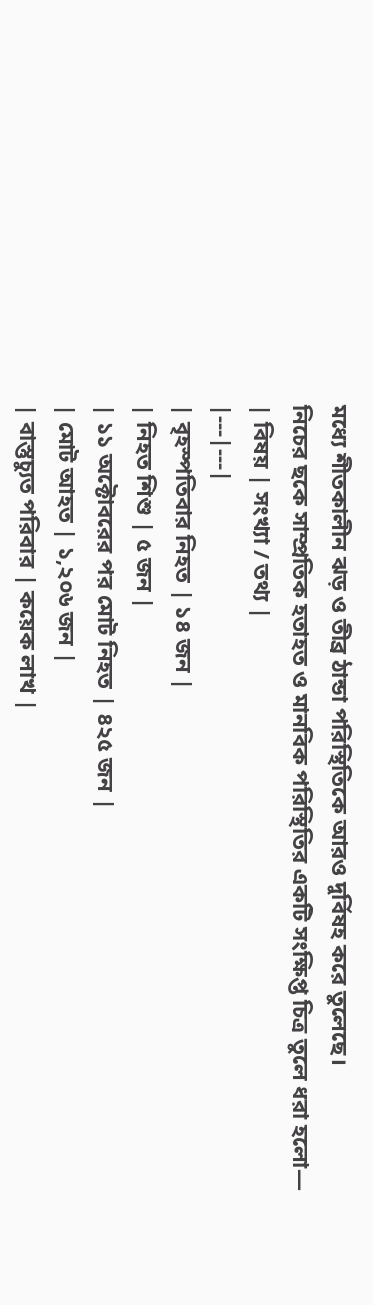মধ্যে শীতকালীন ঝড় ও তীব্র ঠান্ডা পরিস্থিতিকে আরও দুর্বিষহ করে তুলেছে।
নিচের ছকে সাম্প্রতিক হতাহত ও মানবিক পরিস্থিতির একটি সংক্ষিপ্ত চিত্র তুলে ধরা হলো—
| বিষয় | সংখ্যা / তথ্য |
|---|---|
| বৃহস্পতিবার নিহত | ১৪ জন |
| নিহত শিশু | ৫ জন |
| ১১ অক্টোবরের পর মোট নিহত | ৪২৫ জন |
| মোট আহত | ১,২০৬ জন |
| বাস্তুচ্যুত পরিবার | কয়েক লাখ |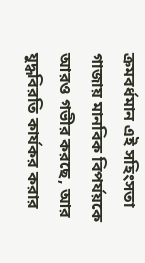ক্রমবর্ধমান এই সহিংসতা গাজায় মানবিক বিপর্যয়কে আরও গভীর করছে, আর যুদ্ধবিরতি কার্যকর করার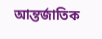আন্তর্জাতিক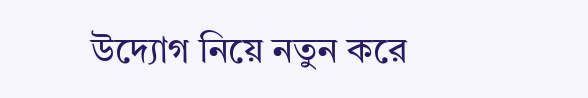উদ্যোগ নিয়ে নতুন করে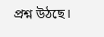প্রশ্ন উঠছে।